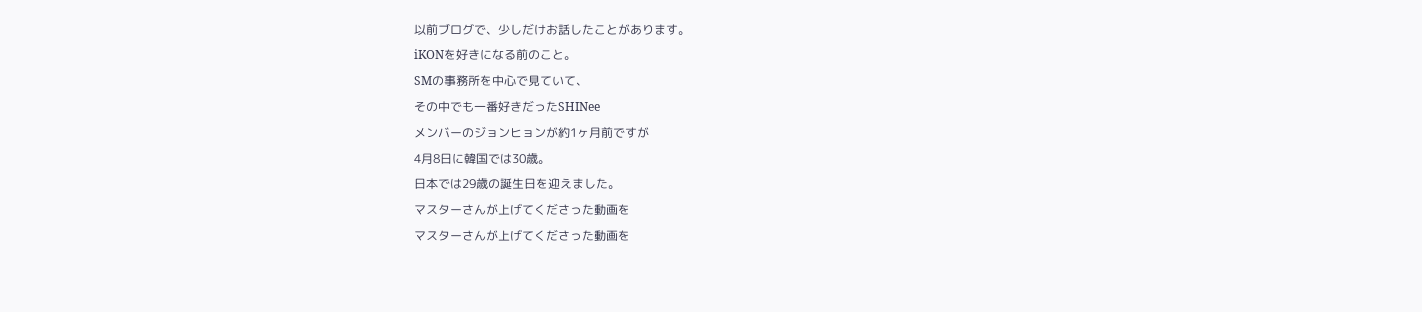以前ブログで、少しだけお話したことがあります。
iKONを好きになる前のこと。
SMの事務所を中心で見ていて、
その中でも一番好きだったSHINee
メンバーのジョンヒョンが約1ヶ月前ですが
4月8日に韓国では30歳。
日本では29歳の誕生日を迎えました。
マスターさんが上げてくださった動画を
マスターさんが上げてくださった動画を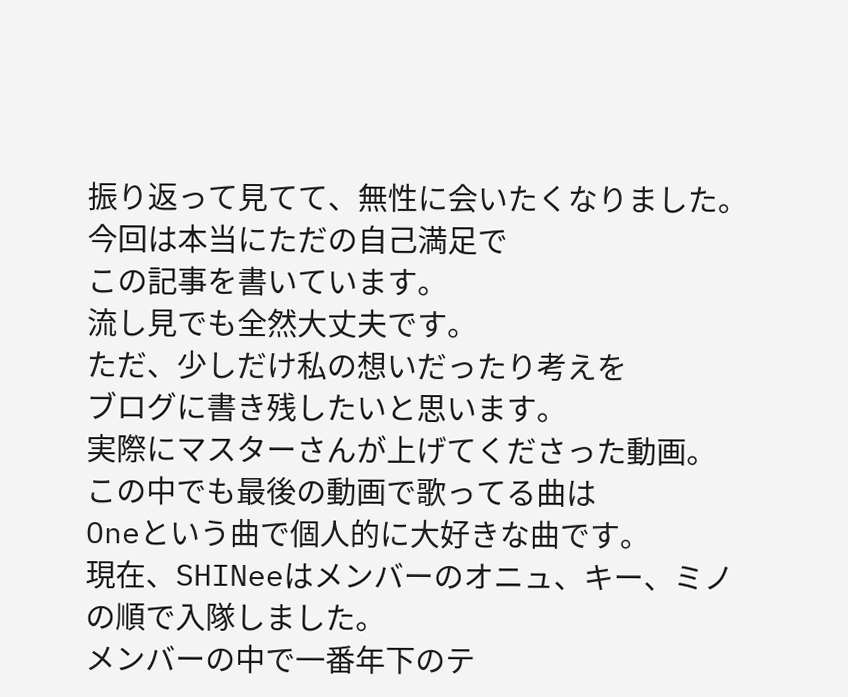振り返って見てて、無性に会いたくなりました。
今回は本当にただの自己満足で
この記事を書いています。
流し見でも全然大丈夫です。
ただ、少しだけ私の想いだったり考えを
ブログに書き残したいと思います。
実際にマスターさんが上げてくださった動画。
この中でも最後の動画で歌ってる曲は
Oneという曲で個人的に大好きな曲です。
現在、SHINeeはメンバーのオニュ、キー、ミノ
の順で入隊しました。
メンバーの中で一番年下のテ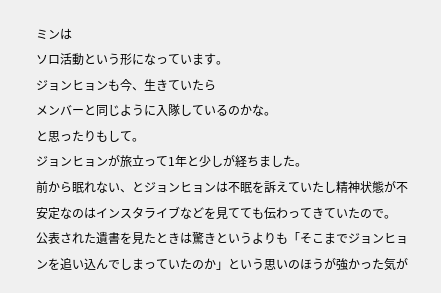ミンは
ソロ活動という形になっています。
ジョンヒョンも今、生きていたら
メンバーと同じように入隊しているのかな。
と思ったりもして。
ジョンヒョンが旅立って1年と少しが経ちました。
前から眠れない、とジョンヒョンは不眠を訴えていたし精神状態が不安定なのはインスタライブなどを見てても伝わってきていたので。
公表された遺書を見たときは驚きというよりも「そこまでジョンヒョンを追い込んでしまっていたのか」という思いのほうが強かった気が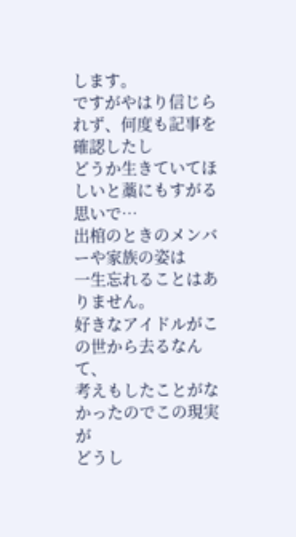します。
ですがやはり信じられず、何度も記事を確認したし
どうか生きていてほしいと藁にもすがる思いで…
出棺のときのメンバーや家族の姿は
一生忘れることはありません。
好きなアイドルがこの世から去るなんて、
考えもしたことがなかったのでこの現実が
どうし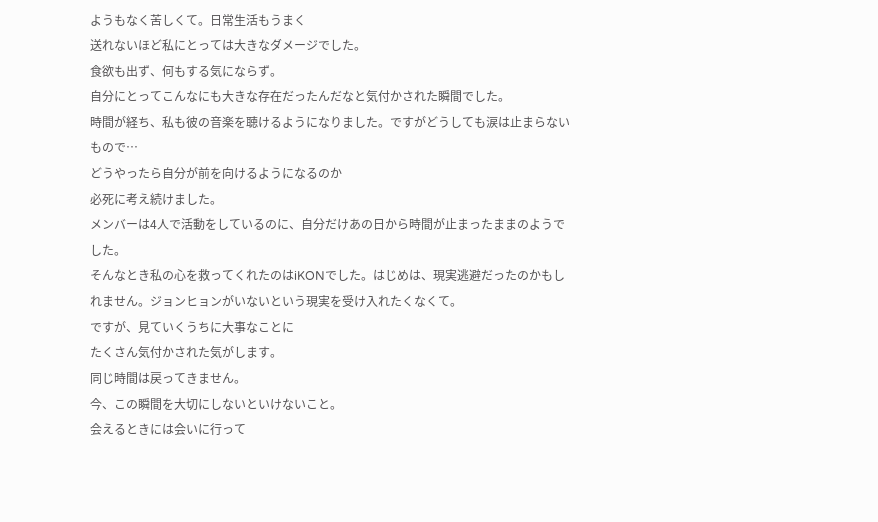ようもなく苦しくて。日常生活もうまく
送れないほど私にとっては大きなダメージでした。
食欲も出ず、何もする気にならず。
自分にとってこんなにも大きな存在だったんだなと気付かされた瞬間でした。
時間が経ち、私も彼の音楽を聴けるようになりました。ですがどうしても涙は止まらないもので…
どうやったら自分が前を向けるようになるのか
必死に考え続けました。
メンバーは4人で活動をしているのに、自分だけあの日から時間が止まったままのようでした。
そんなとき私の心を救ってくれたのはiKONでした。はじめは、現実逃避だったのかもしれません。ジョンヒョンがいないという現実を受け入れたくなくて。
ですが、見ていくうちに大事なことに
たくさん気付かされた気がします。
同じ時間は戻ってきません。
今、この瞬間を大切にしないといけないこと。
会えるときには会いに行って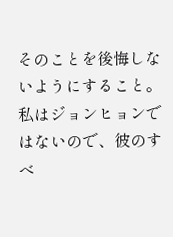そのことを後悔しないようにすること。
私はジョンヒョンではないので、彼のすべ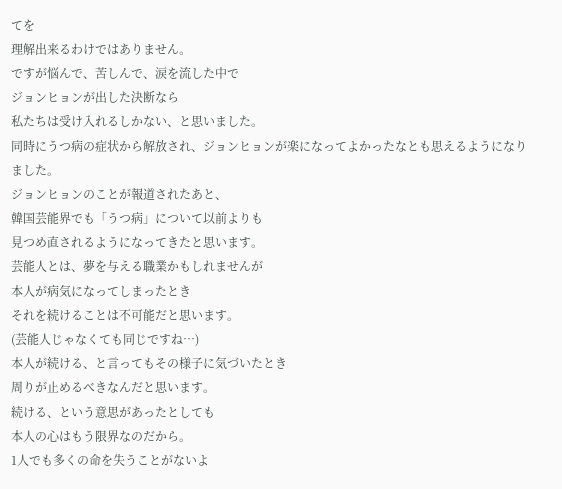てを
理解出来るわけではありません。
ですが悩んで、苦しんで、涙を流した中で
ジョンヒョンが出した決断なら
私たちは受け入れるしかない、と思いました。
同時にうつ病の症状から解放され、ジョンヒョンが楽になってよかったなとも思えるようになりました。
ジョンヒョンのことが報道されたあと、
韓国芸能界でも「うつ病」について以前よりも
見つめ直されるようになってきたと思います。
芸能人とは、夢を与える職業かもしれませんが
本人が病気になってしまったとき
それを続けることは不可能だと思います。
(芸能人じゃなくても同じですね…)
本人が続ける、と言ってもその様子に気づいたとき
周りが止めるべきなんだと思います。
続ける、という意思があったとしても
本人の心はもう限界なのだから。
1人でも多くの命を失うことがないよ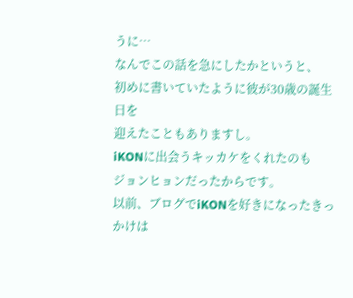うに…
なんでこの話を急にしたかというと、
初めに書いていたように彼が30歳の誕生日を
迎えたこともありますし。
iKONに出会うキッカケをくれたのも
ジョンヒョンだったからです。
以前、ブログでiKONを好きになったきっかけは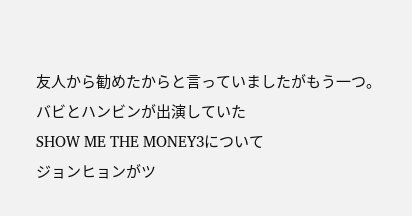友人から勧めたからと言っていましたがもう一つ。
バビとハンビンが出演していた
SHOW ME THE MONEY3について
ジョンヒョンがツ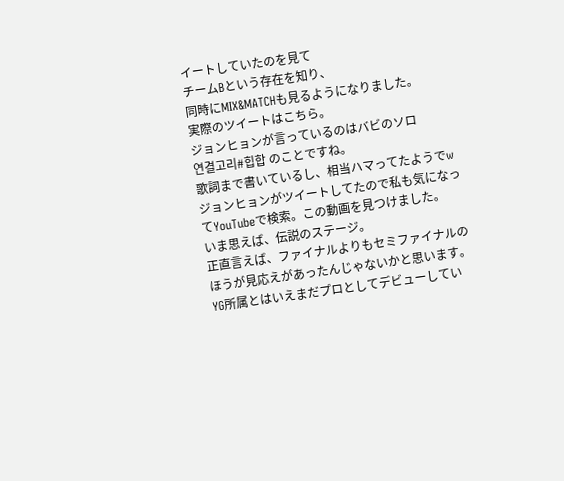イートしていたのを見て
チームBという存在を知り、
同時にMIX&MATCHも見るようになりました。
実際のツイートはこちら。
ジョンヒョンが言っているのはバビのソロ
연결고리#힙합 のことですね。
歌詞まで書いているし、相当ハマってたようでw
ジョンヒョンがツイートしてたので私も気になってYouTubeで検索。この動画を見つけました。
いま思えば、伝説のステージ。
正直言えば、ファイナルよりもセミファイナルのほうが見応えがあったんじゃないかと思います。
YG所属とはいえまだプロとしてデビューしてい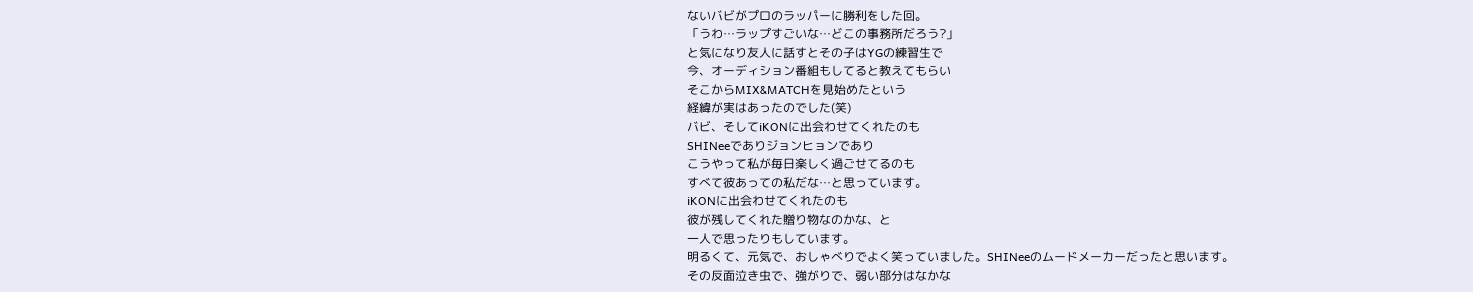ないバビがプロのラッパーに勝利をした回。
「うわ…ラップすごいな…どこの事務所だろう?」
と気になり友人に話すとその子はYGの練習生で
今、オーディション番組もしてると教えてもらい
そこからMIX&MATCHを見始めたという
経緯が実はあったのでした(笑)
バビ、そしてiKONに出会わせてくれたのも
SHINeeでありジョンヒョンであり
こうやって私が毎日楽しく過ごせてるのも
すべて彼あっての私だな…と思っています。
iKONに出会わせてくれたのも
彼が残してくれた贈り物なのかな、と
一人で思ったりもしています。
明るくて、元気で、おしゃべりでよく笑っていました。SHINeeのムードメーカーだったと思います。
その反面泣き虫で、強がりで、弱い部分はなかな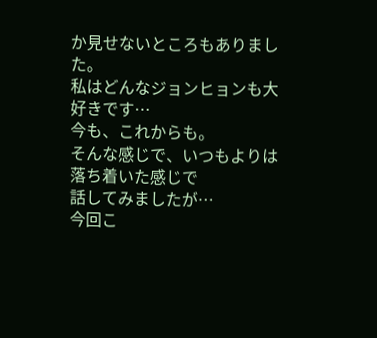か見せないところもありました。
私はどんなジョンヒョンも大好きです…
今も、これからも。
そんな感じで、いつもよりは落ち着いた感じで
話してみましたが…
今回こ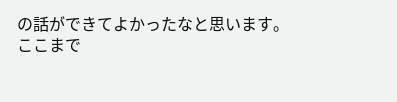の話ができてよかったなと思います。
ここまで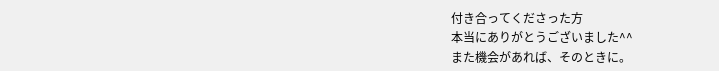付き合ってくださった方
本当にありがとうございました^^
また機会があれば、そのときに。